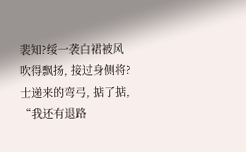裴知?绥一袭白裙被风吹得飘扬, 接过身侧将?士递来的弯弓, 掂了掂, “我还有退路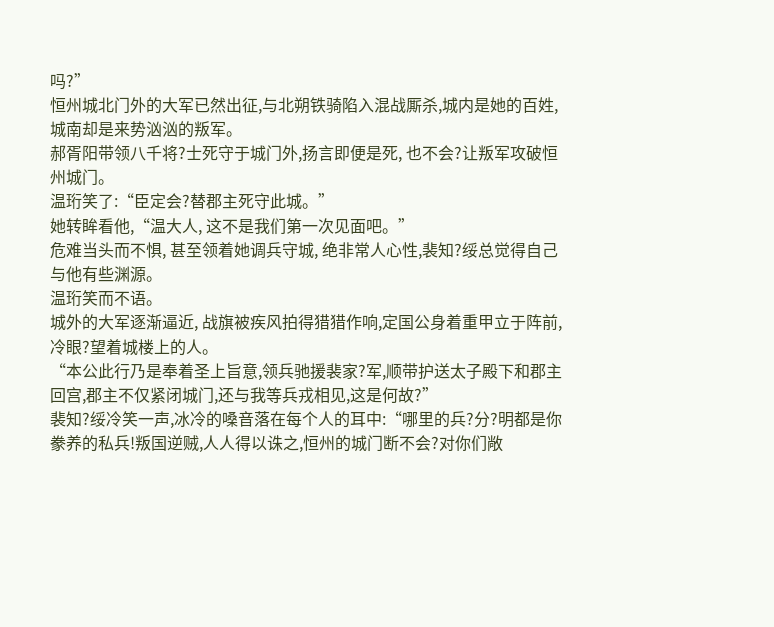吗?”
恒州城北门外的大军已然出征,与北朔铁骑陷入混战厮杀,城内是她的百姓,城南却是来势汹汹的叛军。
郝胥阳带领八千将?士死守于城门外,扬言即便是死, 也不会?让叛军攻破恒州城门。
温珩笑了:“臣定会?替郡主死守此城。”
她转眸看他,“温大人, 这不是我们第一次见面吧。”
危难当头而不惧, 甚至领着她调兵守城, 绝非常人心性,裴知?绥总觉得自己与他有些渊源。
温珩笑而不语。
城外的大军逐渐逼近, 战旗被疾风拍得猎猎作响,定国公身着重甲立于阵前,冷眼?望着城楼上的人。
“本公此行乃是奉着圣上旨意,领兵驰援裴家?军,顺带护送太子殿下和郡主回宫,郡主不仅紧闭城门,还与我等兵戎相见,这是何故?”
裴知?绥冷笑一声,冰冷的嗓音落在每个人的耳中:“哪里的兵?分?明都是你豢养的私兵!叛国逆贼,人人得以诛之,恒州的城门断不会?对你们敞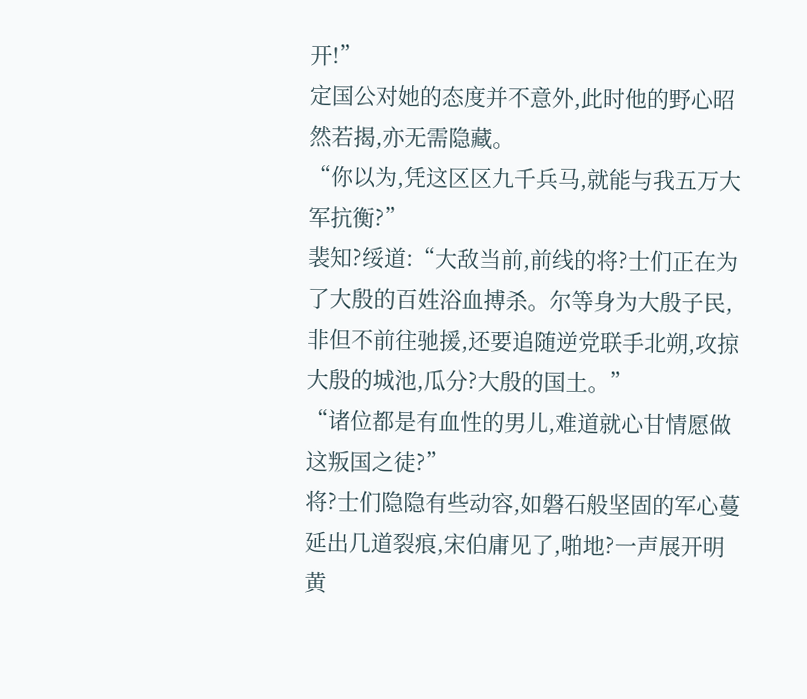开!”
定国公对她的态度并不意外,此时他的野心昭然若揭,亦无需隐藏。
“你以为,凭这区区九千兵马,就能与我五万大军抗衡?”
裴知?绥道:“大敌当前,前线的将?士们正在为了大殷的百姓浴血搏杀。尔等身为大殷子民,非但不前往驰援,还要追随逆党联手北朔,攻掠大殷的城池,瓜分?大殷的国土。”
“诸位都是有血性的男儿,难道就心甘情愿做这叛国之徒?”
将?士们隐隐有些动容,如磐石般坚固的军心蔓延出几道裂痕,宋伯庸见了,啪地?一声展开明黄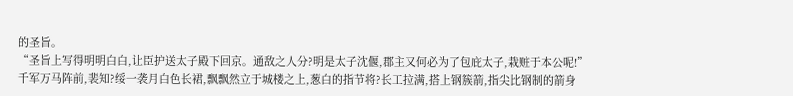的圣旨。
“圣旨上写得明明白白,让臣护送太子殿下回京。通敌之人分?明是太子沈偃,郡主又何必为了包庇太子,栽赃于本公呢!”
千军万马阵前,裴知?绥一袭月白色长裙,飘飘然立于城楼之上,葱白的指节将?长工拉满,搭上钢簇箭,指尖比钢制的箭身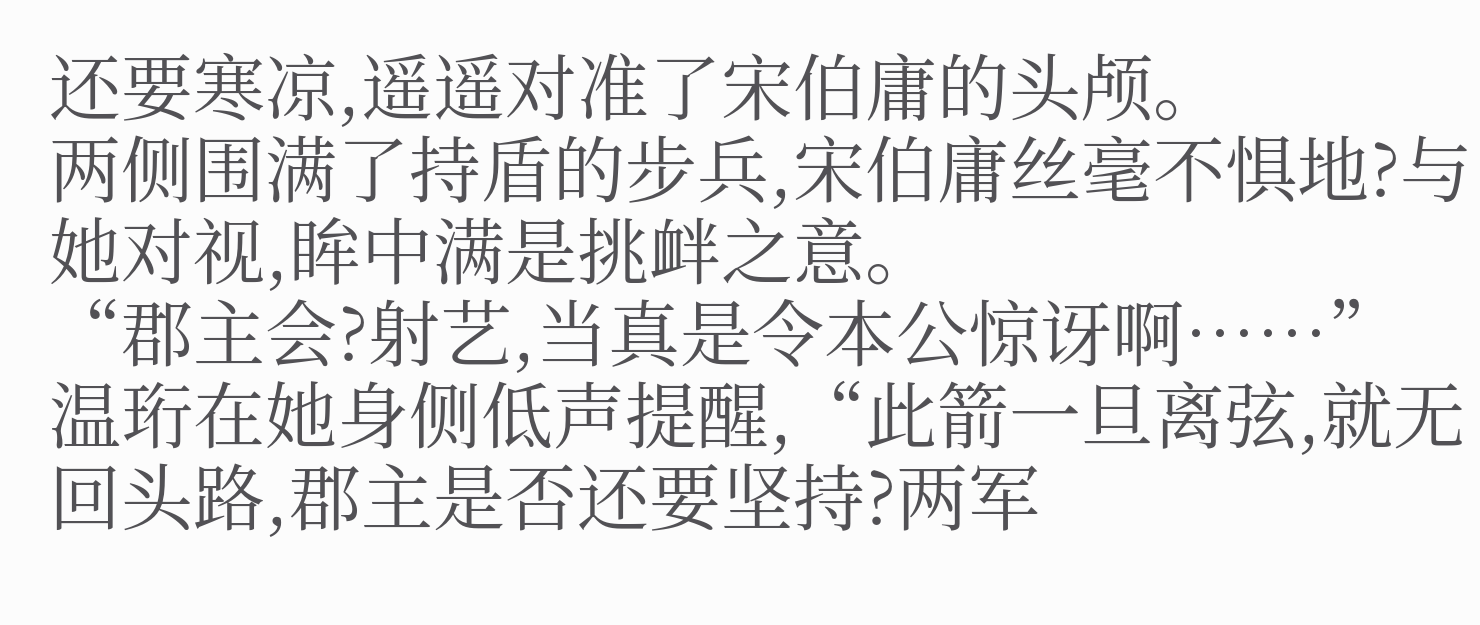还要寒凉,遥遥对准了宋伯庸的头颅。
两侧围满了持盾的步兵,宋伯庸丝毫不惧地?与她对视,眸中满是挑衅之意。
“郡主会?射艺,当真是令本公惊讶啊……”
温珩在她身侧低声提醒,“此箭一旦离弦,就无回头路,郡主是否还要坚持?两军